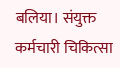बलिया। संयुक्त कर्मचारी चिकित्सा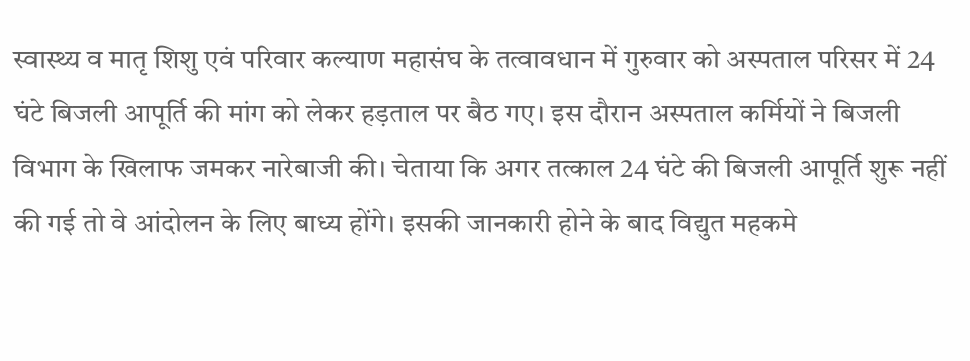स्वास्थ्य व मातृ शिशु एवं परिवार कल्याण महासंघ के तत्वावधान में गुरुवार को अस्पताल परिसर में 24 घंटे बिजली आपूर्ति की मांग को लेकर हड़ताल पर बैठ गए। इस दौरान अस्पताल कर्मियों ने बिजली विभाग के खिलाफ जमकर नारेबाजी की। चेताया कि अगर तत्काल 24 घंटे की बिजली आपूर्ति शुरू नहीं की गई तो वे आंदोलन के लिए बाध्य होंगे। इसकी जानकारी होने के बाद विद्युत महकमे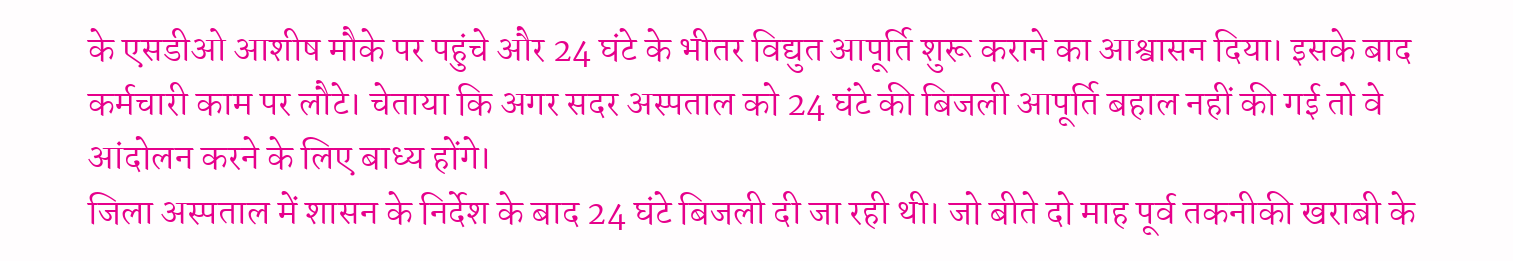के एसडीओ आशीष मौके पर पहुंचे और 24 घंटे के भीतर विद्युत आपूर्ति शुरू कराने का आश्वासन दिया। इसके बाद कर्मचारी काम पर लौटे। चेताया कि अगर सदर अस्पताल को 24 घंटे की बिजली आपूर्ति बहाल नहीं की गई तो वे आंदोलन करने के लिए बाध्य होंगे।
जिला अस्पताल में शासन के निर्देश के बाद 24 घंटे बिजली दी जा रही थी। जो बीते दो माह पूर्व तकनीकी खराबी के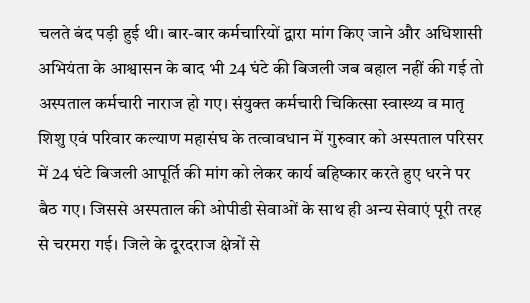चलते बंद पड़ी हुई थी। बार-बार कर्मचारियों द्वारा मांग किए जाने और अधिशासी अभियंता के आश्वासन के बाद भी 24 घंटे की बिजली जब बहाल नहीं की गई तो अस्पताल कर्मचारी नाराज हो गए। संयुक्त कर्मचारी चिकित्सा स्वास्थ्य व मातृ शिशु एवं परिवार कल्याण महासंघ के तत्वावधान में गुरुवार को अस्पताल परिसर में 24 घंटे बिजली आपूर्ति की मांग को लेकर कार्य बहिष्कार करते हुए धरने पर बैठ गए। जिससे अस्पताल की ओपीडी सेवाओं के साथ ही अन्य सेवाएं पूरी तरह से चरमरा गई। जिले के दूरदराज क्षेत्रों से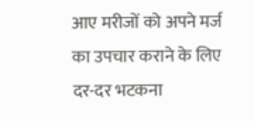आए मरीजों को अपने मर्ज का उपचार कराने के लिए दर-दर भटकना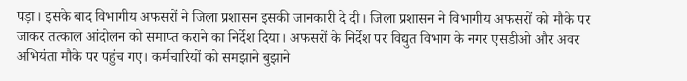पड़ा। इसके बाद विभागीय अफसरों ने जिला प्रशासन इसकी जानकारी दे दी। जिला प्रशासन ने विभागीय अफसरों को मौके पर जाकर तत्काल आंदोलन को समाप्त कराने का निर्देश दिया। अफसरों के निर्देश पर विद्युत विभाग के नगर एसडीओ और अवर अभियंता मौके पर पहुंच गए। कर्मचारियों को समझाने बुझाने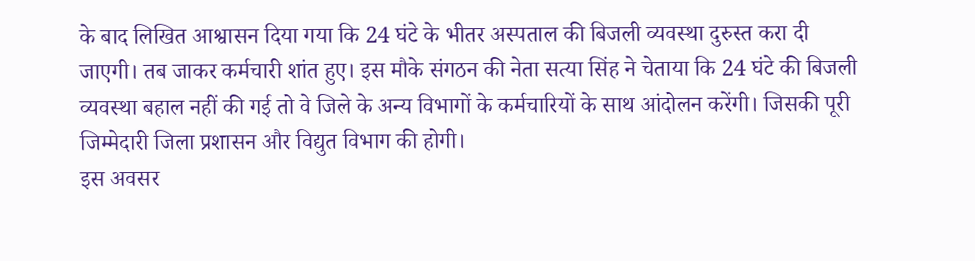के बाद लिखित आश्वासन दिया गया कि 24 घंटे के भीतर अस्पताल की बिजली व्यवस्था दुरुस्त करा दी जाएगी। तब जाकर कर्मचारी शांत हुए। इस मौके संगठन की नेता सत्या सिंह ने चेताया कि 24 घंटे की बिजली व्यवस्था बहाल नहीं की गई तो वे जिले के अन्य विभागों के कर्मचारियों के साथ आंदोलन करेंगी। जिसकी पूरी जिम्मेदारी जिला प्रशासन और विद्युत विभाग की होगी।
इस अवसर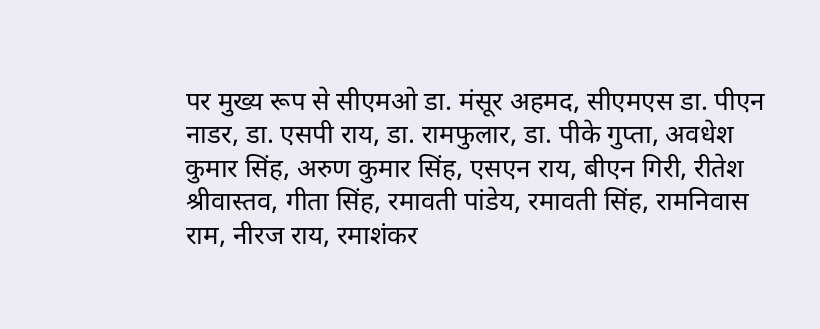पर मुख्य रूप से सीएमओ डा. मंसूर अहमद, सीएमएस डा. पीएन नाडर, डा. एसपी राय, डा. रामफुलार, डा. पीके गुप्ता, अवधेश कुमार सिंह, अरुण कुमार सिंह, एसएन राय, बीएन गिरी, रीतेश श्रीवास्तव, गीता सिंह, रमावती पांडेय, रमावती सिंह, रामनिवास राम, नीरज राय, रमाशंकर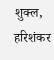शुक्ल, हरिशंकर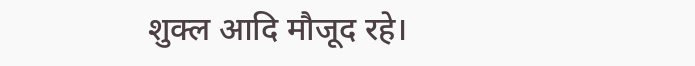शुक्ल आदि मौजूद रहे।